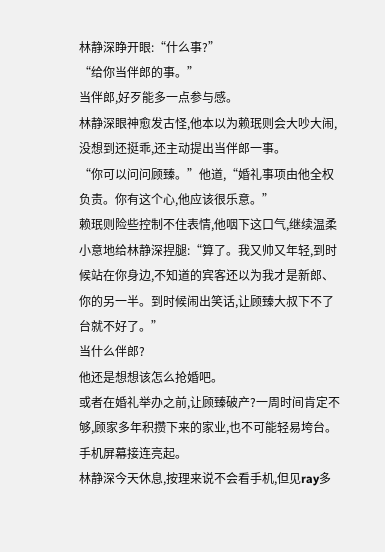林静深睁开眼:“什么事?”
“给你当伴郎的事。”
当伴郎,好歹能多一点参与感。
林静深眼神愈发古怪,他本以为赖珉则会大吵大闹,没想到还挺乖,还主动提出当伴郎一事。
“你可以问问顾臻。”他道,“婚礼事项由他全权负责。你有这个心,他应该很乐意。”
赖珉则险些控制不住表情,他咽下这口气,继续温柔小意地给林静深捏腿:“算了。我又帅又年轻,到时候站在你身边,不知道的宾客还以为我才是新郎、你的另一半。到时候闹出笑话,让顾臻大叔下不了台就不好了。”
当什么伴郎?
他还是想想该怎么抢婚吧。
或者在婚礼举办之前,让顾臻破产?一周时间肯定不够,顾家多年积攒下来的家业,也不可能轻易垮台。
手机屏幕接连亮起。
林静深今天休息,按理来说不会看手机,但见ray多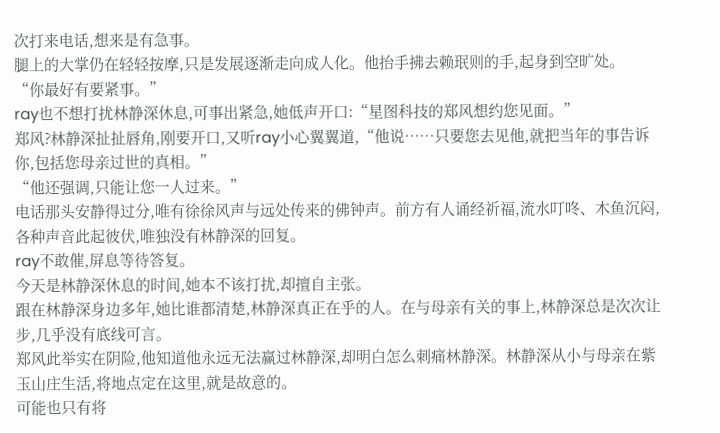次打来电话,想来是有急事。
腿上的大掌仍在轻轻按摩,只是发展逐渐走向成人化。他抬手拂去赖珉则的手,起身到空旷处。
“你最好有要紧事。”
ray也不想打扰林静深休息,可事出紧急,她低声开口:“星图科技的郑风想约您见面。”
郑风?林静深扯扯唇角,刚要开口,又听ray小心翼翼道,“他说……只要您去见他,就把当年的事告诉你,包括您母亲过世的真相。”
“他还强调,只能让您一人过来。”
电话那头安静得过分,唯有徐徐风声与远处传来的佛钟声。前方有人诵经祈福,流水叮咚、木鱼沉闷,各种声音此起彼伏,唯独没有林静深的回复。
ray不敢催,屏息等待答复。
今天是林静深休息的时间,她本不该打扰,却擅自主张。
跟在林静深身边多年,她比谁都清楚,林静深真正在乎的人。在与母亲有关的事上,林静深总是次次让步,几乎没有底线可言。
郑风此举实在阴险,他知道他永远无法赢过林静深,却明白怎么刺痛林静深。林静深从小与母亲在紫玉山庄生活,将地点定在这里,就是故意的。
可能也只有将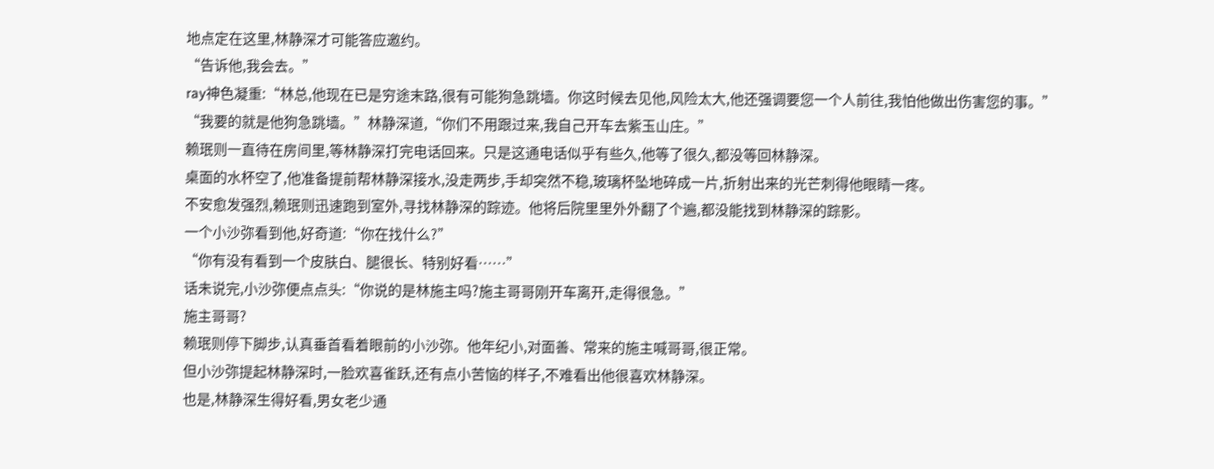地点定在这里,林静深才可能答应邀约。
“告诉他,我会去。”
ray神色凝重:“林总,他现在已是穷途末路,很有可能狗急跳墙。你这时候去见他,风险太大,他还强调要您一个人前往,我怕他做出伤害您的事。”
“我要的就是他狗急跳墙。”林静深道,“你们不用跟过来,我自己开车去紫玉山庄。”
赖珉则一直待在房间里,等林静深打完电话回来。只是这通电话似乎有些久,他等了很久,都没等回林静深。
桌面的水杯空了,他准备提前帮林静深接水,没走两步,手却突然不稳,玻璃杯坠地碎成一片,折射出来的光芒刺得他眼睛一疼。
不安愈发强烈,赖珉则迅速跑到室外,寻找林静深的踪迹。他将后院里里外外翻了个遍,都没能找到林静深的踪影。
一个小沙弥看到他,好奇道:“你在找什么?”
“你有没有看到一个皮肤白、腿很长、特别好看……”
话未说完,小沙弥便点点头:“你说的是林施主吗?施主哥哥刚开车离开,走得很急。”
施主哥哥?
赖珉则停下脚步,认真垂首看着眼前的小沙弥。他年纪小,对面善、常来的施主喊哥哥,很正常。
但小沙弥提起林静深时,一脸欢喜雀跃,还有点小苦恼的样子,不难看出他很喜欢林静深。
也是,林静深生得好看,男女老少通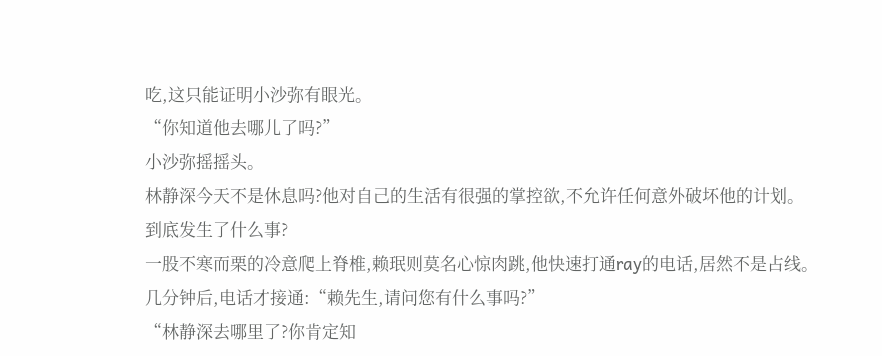吃,这只能证明小沙弥有眼光。
“你知道他去哪儿了吗?”
小沙弥摇摇头。
林静深今天不是休息吗?他对自己的生活有很强的掌控欲,不允许任何意外破坏他的计划。
到底发生了什么事?
一股不寒而栗的冷意爬上脊椎,赖珉则莫名心惊肉跳,他快速打通ray的电话,居然不是占线。
几分钟后,电话才接通:“赖先生,请问您有什么事吗?”
“林静深去哪里了?你肯定知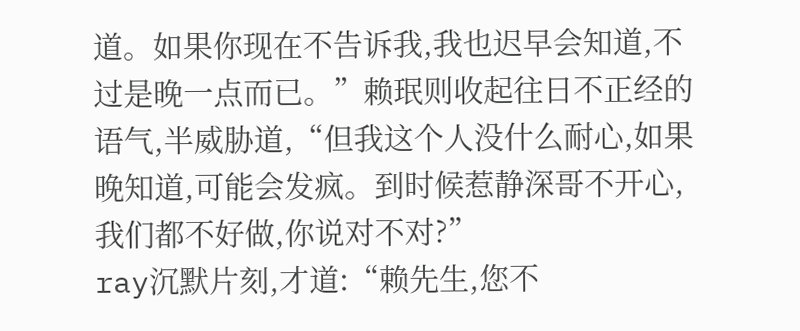道。如果你现在不告诉我,我也迟早会知道,不过是晚一点而已。”赖珉则收起往日不正经的语气,半威胁道,“但我这个人没什么耐心,如果晚知道,可能会发疯。到时候惹静深哥不开心,我们都不好做,你说对不对?”
ray沉默片刻,才道:“赖先生,您不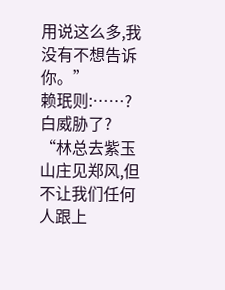用说这么多,我没有不想告诉你。”
赖珉则:……?
白威胁了?
“林总去紫玉山庄见郑风,但不让我们任何人跟上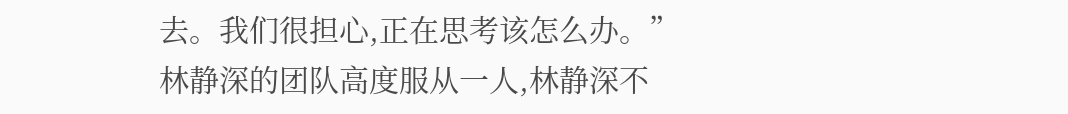去。我们很担心,正在思考该怎么办。”
林静深的团队高度服从一人,林静深不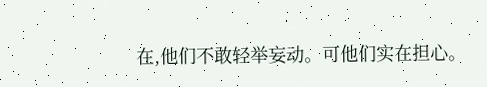在,他们不敢轻举妄动。可他们实在担心。